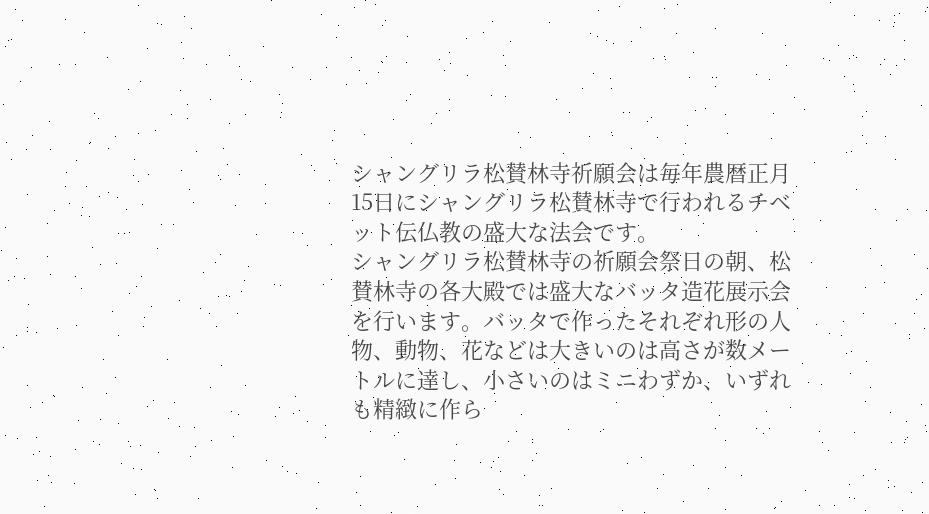シャングリラ松賛林寺祈願会は毎年農暦正月15日にシャングリラ松賛林寺で行われるチベット伝仏教の盛大な法会です。
シャングリラ松賛林寺の祈願会祭日の朝、松賛林寺の各大殿では盛大なバッタ造花展示会を行います。バッタで作ったそれぞれ形の人物、動物、花などは大きいのは高さが数メートルに達し、小さいのはミニわずか、いずれも精緻に作ら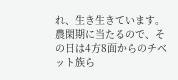れ、生き生きています。
農閑期に当たるので、その日は4方8面からのチベット族ら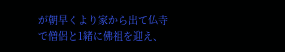が朝早くより家から出て仏寺で僧侶と1緒に佛祖を迎え、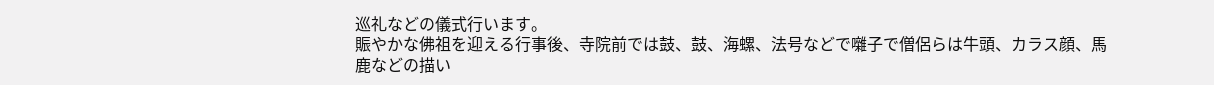巡礼などの儀式行います。
賑やかな佛祖を迎える行事後、寺院前では鼓、鼓、海螺、法号などで囃子で僧侶らは牛頭、カラス顔、馬鹿などの描い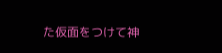た仮面をつけて神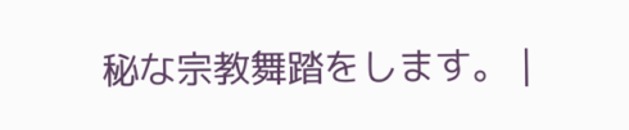秘な宗教舞踏をします。 |